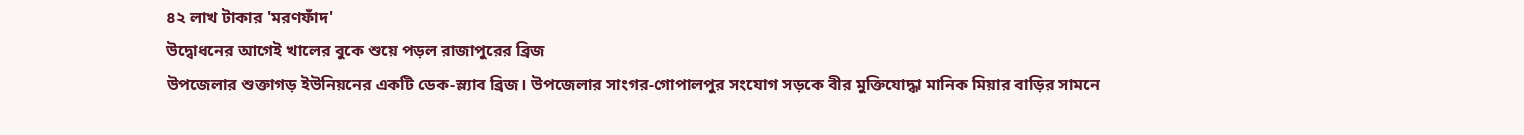৪২ লাখ টাকার 'মরণফাঁদ'
উদ্বোধনের আগেই খালের বুকে শুয়ে পড়ল রাজাপুরের ব্রিজ
উপজেলার শুক্তাগড় ইউনিয়নের একটি ডেক-স্ল্যাব ব্রিজ। উপজেলার সাংগর-গোপালপুর সংযোগ সড়কে বীর মুক্তিযোদ্ধা মানিক মিয়ার বাড়ির সামনে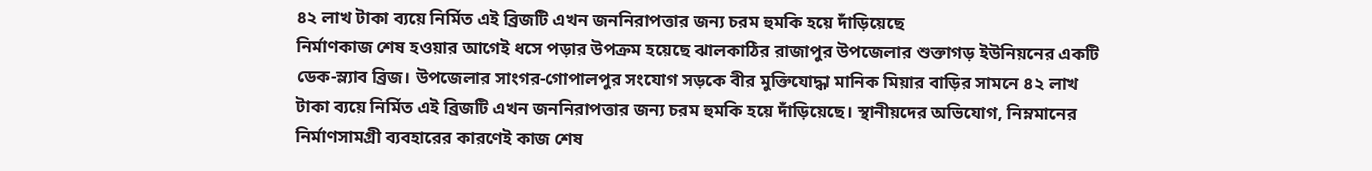৪২ লাখ টাকা ব্যয়ে নির্মিত এই ব্রিজটি এখন জননিরাপত্তার জন্য চরম হুমকি হয়ে দাঁড়িয়েছে
নির্মাণকাজ শেষ হওয়ার আগেই ধসে পড়ার উপক্রম হয়েছে ঝালকাঠির রাজাপুর উপজেলার শুক্তাগড় ইউনিয়নের একটি ডেক-স্ল্যাব ব্রিজ। উপজেলার সাংগর-গোপালপুর সংযোগ সড়কে বীর মুক্তিযোদ্ধা মানিক মিয়ার বাড়ির সামনে ৪২ লাখ টাকা ব্যয়ে নির্মিত এই ব্রিজটি এখন জননিরাপত্তার জন্য চরম হুমকি হয়ে দাঁড়িয়েছে। স্থানীয়দের অভিযোগ, নিম্নমানের নির্মাণসামগ্রী ব্যবহারের কারণেই কাজ শেষ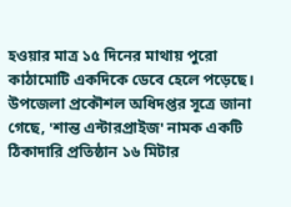হওয়ার মাত্র ১৫ দিনের মাথায় পুরো কাঠামোটি একদিকে ডেবে হেলে পড়েছে।
উপজেলা প্রকৌশল অধিদপ্তর সূত্রে জানা গেছে, 'শান্ত এন্টারপ্রাইজ' নামক একটি ঠিকাদারি প্রতিষ্ঠান ১৬ মিটার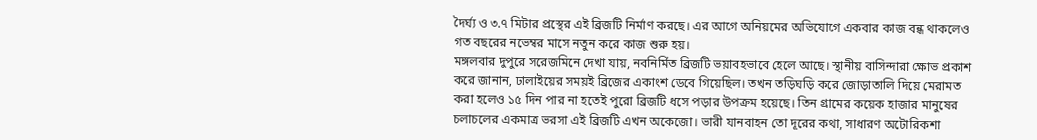দৈর্ঘ্য ও ৩.৭ মিটার প্রস্থের এই ব্রিজটি নির্মাণ করছে। এর আগে অনিয়মের অভিযোগে একবার কাজ বন্ধ থাকলেও গত বছরের নভেম্বর মাসে নতুন করে কাজ শুরু হয়।
মঙ্গলবার দুপুরে সরেজমিনে দেখা যায়, নবনির্মিত ব্রিজটি ভয়াবহভাবে হেলে আছে। স্থানীয় বাসিন্দারা ক্ষোভ প্রকাশ করে জানান, ঢালাইয়ের সময়ই ব্রিজের একাংশ ডেবে গিয়েছিল। তখন তড়িঘড়ি করে জোড়াতালি দিয়ে মেরামত করা হলেও ১৫ দিন পার না হতেই পুরো ব্রিজটি ধসে পড়ার উপক্রম হয়েছে। তিন গ্রামের কয়েক হাজার মানুষের চলাচলের একমাত্র ভরসা এই ব্রিজটি এখন অকেজো। ভারী যানবাহন তো দূরের কথা, সাধারণ অটোরিকশা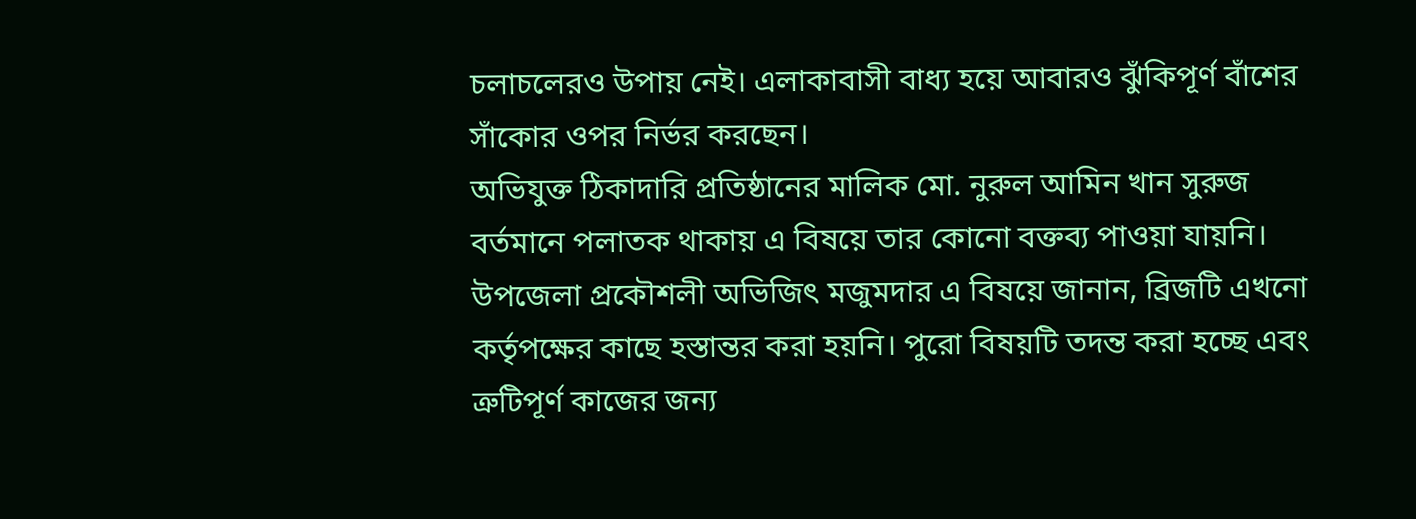চলাচলেরও উপায় নেই। এলাকাবাসী বাধ্য হয়ে আবারও ঝুঁকিপূর্ণ বাঁশের সাঁকোর ওপর নির্ভর করছেন।
অভিযুক্ত ঠিকাদারি প্রতিষ্ঠানের মালিক মো. নুরুল আমিন খান সুরুজ বর্তমানে পলাতক থাকায় এ বিষয়ে তার কোনো বক্তব্য পাওয়া যায়নি।
উপজেলা প্রকৌশলী অভিজিৎ মজুমদার এ বিষয়ে জানান, ব্রিজটি এখনো কর্তৃপক্ষের কাছে হস্তান্তর করা হয়নি। পুরো বিষয়টি তদন্ত করা হচ্ছে এবং ত্রুটিপূর্ণ কাজের জন্য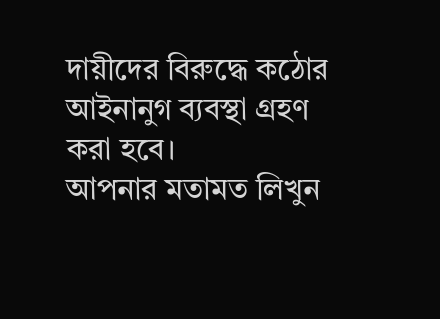দায়ীদের বিরুদ্ধে কঠোর আইনানুগ ব্যবস্থা গ্রহণ করা হবে।
আপনার মতামত লিখুন